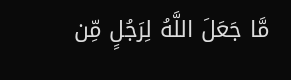مَّا جَعَلَ اللَّهُ لِرَجُلٍ مِّن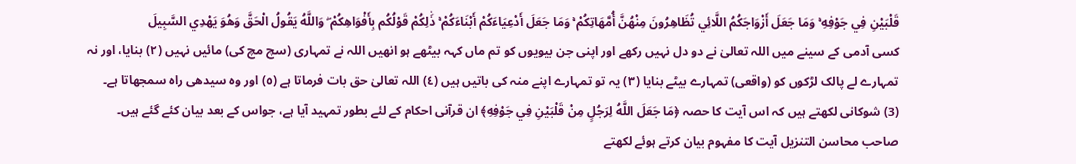قَلْبَيْنِ فِي جَوْفِهِ ۚ وَمَا جَعَلَ أَزْوَاجَكُمُ اللَّائِي تُظَاهِرُونَ مِنْهُنَّ أُمَّهَاتِكُمْ ۚ وَمَا جَعَلَ أَدْعِيَاءَكُمْ أَبْنَاءَكُمْ ۚ ذَٰلِكُمْ قَوْلُكُم بِأَفْوَاهِكُمْ ۖ وَاللَّهُ يَقُولُ الْحَقَّ وَهُوَ يَهْدِي السَّبِيلَ
کسی آدمی کے سینے میں اللہ تعالیٰ نے دو دل نہیں رکھے اور اپنی جن بیویوں کو تم ماں کہہ بیٹھے ہو انھیں اللہ نے تمہاری (سچ مچ کی) مائیں نہیں (٢) بنایا، اور نہ تمہارے لے پالک لڑکوں کو (واقعی) تمہارے بیٹے بنایا (٣) یہ تو تمہارے اپنے منہ کی باتیں ہیں (٤) اللہ تعالیٰ حق بات فرماتا ہے (٥) اور وہ سیدھی راہ سمجھاتا ہے۔
(3) شوکانی لکھتے ہیں کہ اس آیت کا حصہ ﴿مَا جَعَلَ اللَّهُ لِرَجُلٍ مِنْ قَلْبَيْنِ فِي جَوْفِهِ﴾ ان قرآنی احکام کے لئے بطور تمہید آیا ہے، جواس کے بعد بیان کئے گئے ہیں۔ صاحب محاسن التنزیل آیت کا مفہوم بیان کرتے ہوئے لکھتے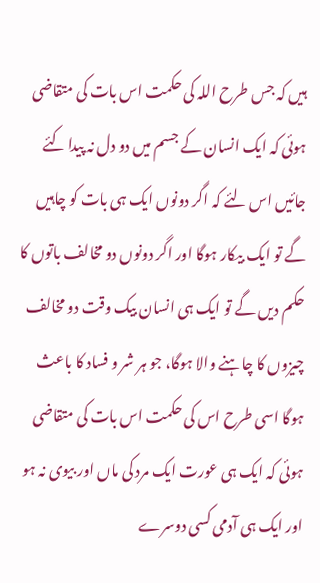ہیں کہ جس طرح اللہ کی حکمت اس بات کی متقاضی ہوئی کہ ایک انسان کے جسم میں دو دل نہ پیدا کئے جائیں اس لئے کہ اگر دونوں ایک ہی بات کو چاہیں گے تو ایک بیکار ہوگا اور اگر دونوں دو مخالف باتوں کا حکم دیں گے تو ایک ہی انسان بیک وقت دو مخالف چیزوں کا چاہنے والا ہوگا، جو ہر شر و فساد کا باعث ہوگا اسی طرح اس کی حکمت اس بات کی متقاضی ہوئی کہ ایک ہی عورت ایک مرد کی ماں اور بیوی نہ ہو اور ایک ہی آدمی کسی دوسرے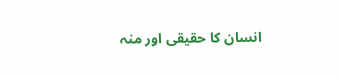انسان کا حقیقی اور منہ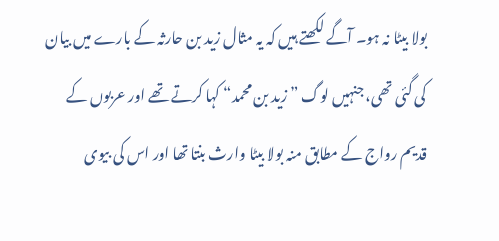بولا بیٹا نہ ہو۔ آگے لکھتے ہیں کہ یہ مثال زید بن حارثہ کے بارے میں بیان کی گئی تھی، جنہیں لوگ ” زید بن محمد“ کہا کرتے تھے اور عربوں کے قدیم رواج کے مطابق منہ بولا بیٹا وارث بنتا تھا اور اس کی بیوی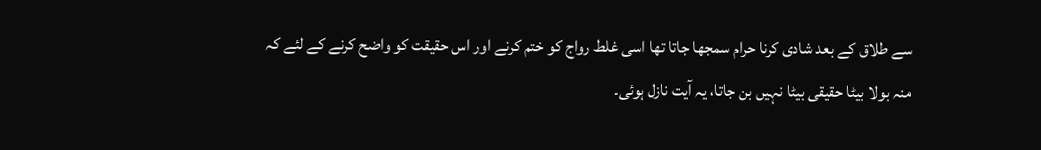سے طلاق کے بعد شادی کرنا حرام سمجھا جاتا تھا اسی غلط رواج کو ختم کرنے اور اس حقیقت کو واضح کرنے کے لئے کہ منہ بولا بیٹا حقیقی بیٹا نہیں بن جاتا، یہ آیت نازل ہوئی۔